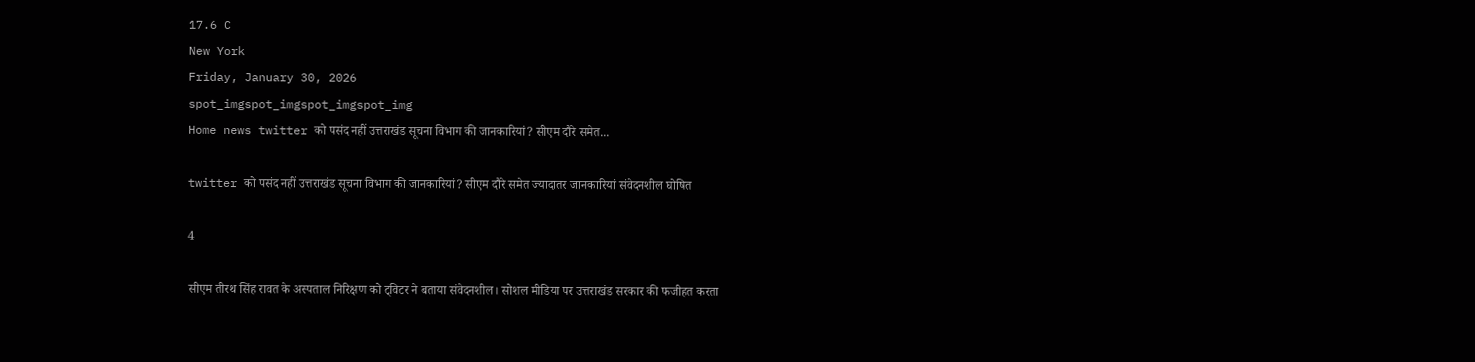17.6 C
New York
Friday, January 30, 2026
spot_imgspot_imgspot_imgspot_img
Home news twitter को पसंद नहीं उत्तराखंड सूचना विभाग की जानकारियां? सीएम दौरे समेत...

twitter को पसंद नहीं उत्तराखंड सूचना विभाग की जानकारियां? सीएम दौरे समेत ज्यादातर जानकारियां संवेदनशील घोषित

4

सीएम तीरथ सिंह रावत के अस्पताल निरिक्षण को ट्विटर ने बताया संवेदनशील। सोशल मीडिया पर उत्तराखंड सरकार की फजीहत करता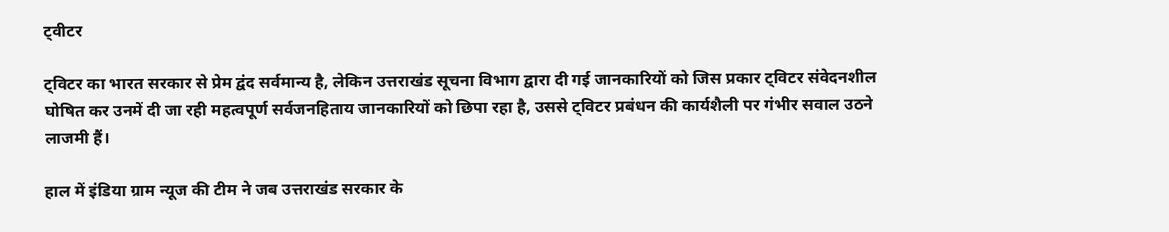ट्वीटर

ट्विटर का भारत सरकार से प्रेम द्वंद सर्वमान्य है, लेकिन उत्तराखंड सूचना विभाग द्वारा दी गई जानकारियों को जिस प्रकार ट्विटर संवेदनशील घोषित कर उनमें दी जा रही महत्वपूर्ण सर्वजनहिताय जानकारियों को छिपा रहा है, उससे ट्विटर प्रबंधन की कार्यशैली पर गंभीर सवाल उठने लाजमी हैं।

हाल में इंडिया ग्राम न्यूज की टीम ने जब उत्तराखंड सरकार के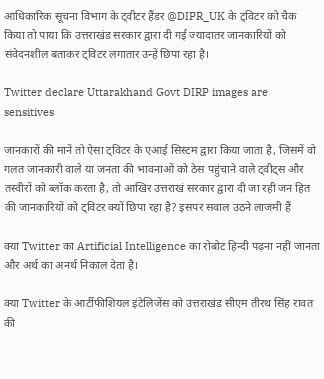आधिकारिक सूचना विभाग के ट्वीटर हैंडर @DIPR_UK के ट्विटर को चैक किया तो पाया कि उत्तराखंड सरकार द्वारा दी गई ज्यादातर जानकारियों को संवेदनशील बताकर ट्विटर लगातार उन्हें छिपा रहा है।

Twitter declare Uttarakhand Govt DIRP images are sensitives

जानकारों की मानें तो ऐसा ट्विटर के एआई सिस्टम द्वारा किया जाता है, जिसमें वो गलत जानकारी वाले या जनता की भावनाओं को ठेस पहुंचाने वाले ट्वीट्स और तस्वीरों को ब्लॉक करता है, तो आखिर उत्तराखं सरकार द्वारा दी जा रही जन हित की जानकारियों को ट्विटर क्यों छिपा रहा है? इसपर सवाल उठने लाजमी हैं

क्या Twitter का Artificial Intelligence का रोबोट हिन्दी पढ़ना नहीं जानता और अर्थ का अनर्थ निकाल देता है।

क्या Twitter के आर्टीफीशियल इंटेलिजेंस को उत्तराखंड सीएम तीरथ सिंह रावत की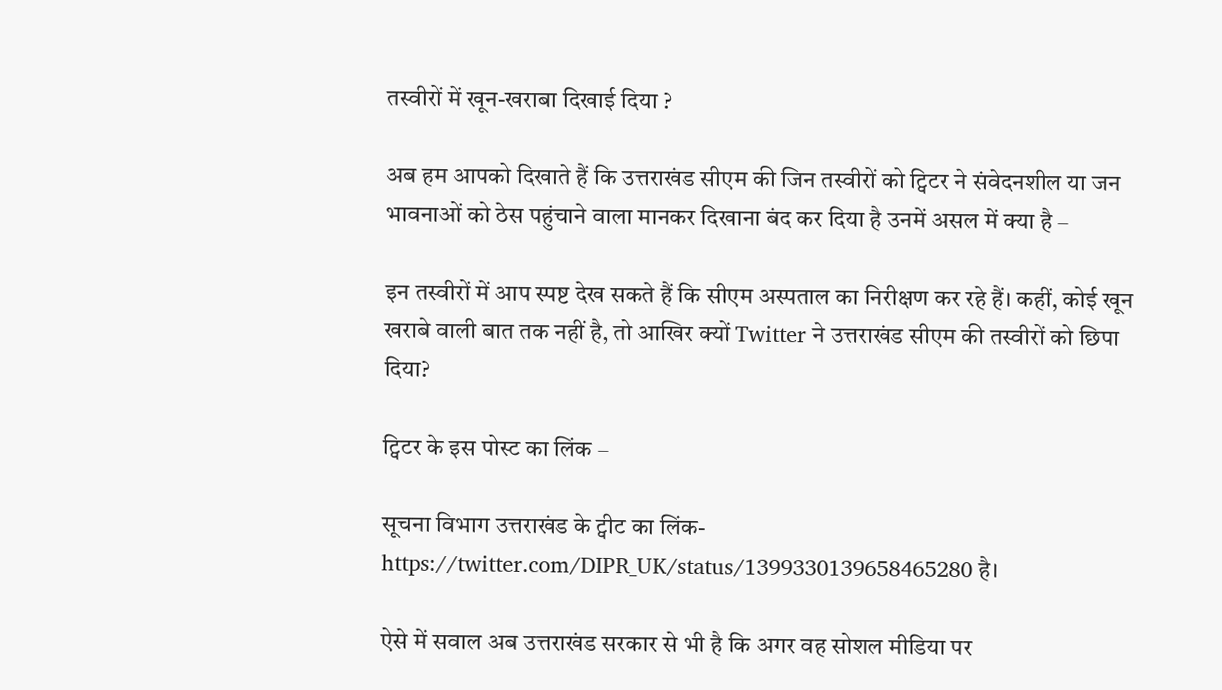तस्वीरों में खून-खराबा दिखाई दिया ?

अब हम आपको दिखाते हैं कि उत्तराखंड सीएम की जिन तस्वीरों को ट्विटर ने संवेदनशील या जन भावनाओं को ठेस पहुंचाने वाला मानकर दिखाना बंद कर दिया है उनमें असल में क्या है –

इन तस्वीरों में आप स्पष्ट देख सकते हैं कि सीएम अस्पताल का निरीक्षण कर रहे हैं। कहीं, कोई खून खराबे वाली बात तक नहीं है, तो आखिर क्यों Twitter ने उत्तराखंड सीएम की तस्वीरों को छिपा दिया?

ट्विटर के इस पोस्ट का लिंक –

सूचना विभाग उत्तराखंड के ट्वीट का लिंक- https://twitter.com/DIPR_UK/status/1399330139658465280 है।

ऐसे में सवाल अब उत्तराखंड सरकार से भी है कि अगर वह सोशल मीडिया पर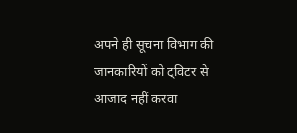अपने ही सूचना विभाग की जानकारियों को ट्विटर से आजाद नहीं करवा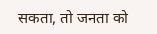सकता, तो जनता को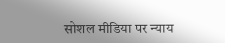सोशल मीडिया पर न्याय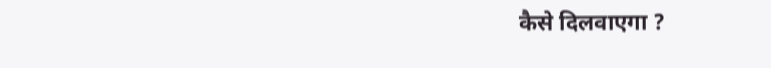कैसे दिलवाएगा ?